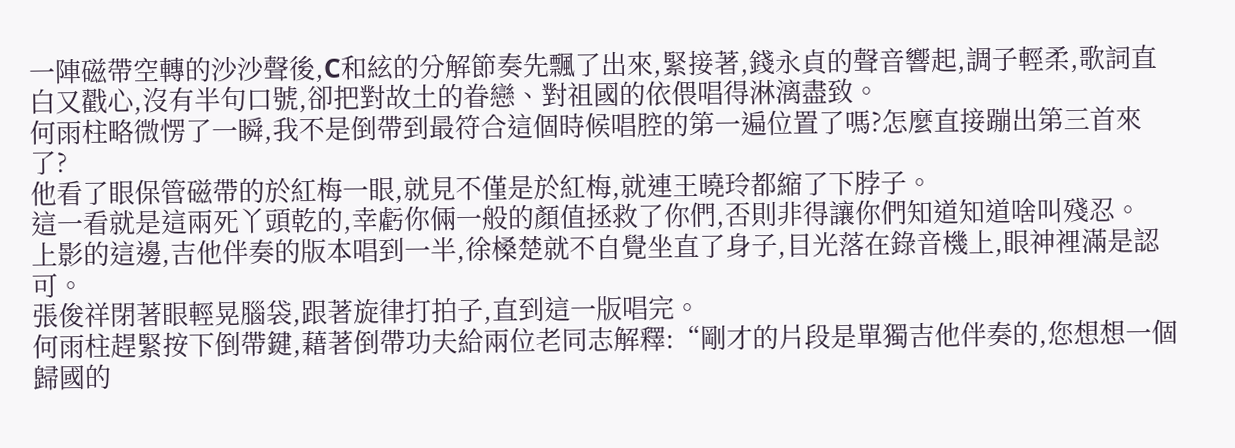一陣磁帶空轉的沙沙聲後,C和絃的分解節奏先飄了出來,緊接著,錢永貞的聲音響起,調子輕柔,歌詞直白又戳心,沒有半句口號,卻把對故土的眷戀、對祖國的依偎唱得淋漓盡致。
何雨柱略微愣了一瞬,我不是倒帶到最符合這個時候唱腔的第一遍位置了嗎?怎麼直接蹦出第三首來了?
他看了眼保管磁帶的於紅梅一眼,就見不僅是於紅梅,就連王曉玲都縮了下脖子。
這一看就是這兩死丫頭乾的,幸虧你倆一般的顏值拯救了你們,否則非得讓你們知道知道啥叫殘忍。
上影的這邊,吉他伴奏的版本唱到一半,徐槡楚就不自覺坐直了身子,目光落在錄音機上,眼神裡滿是認可。
張俊祥閉著眼輕晃腦袋,跟著旋律打拍子,直到這一版唱完。
何雨柱趕緊按下倒帶鍵,藉著倒帶功夫給兩位老同志解釋:“剛才的片段是單獨吉他伴奏的,您想想一個歸國的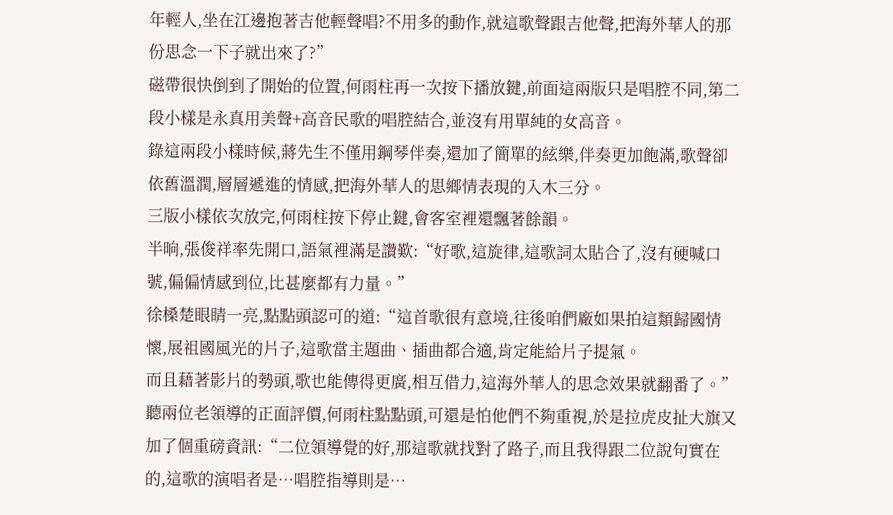年輕人,坐在江邊抱著吉他輕聲唱?不用多的動作,就這歌聲跟吉他聲,把海外華人的那份思念一下子就出來了?”
磁帶很快倒到了開始的位置,何雨柱再一次按下播放鍵,前面這兩版只是唱腔不同,第二段小樣是永真用美聲+高音民歌的唱腔結合,並沒有用單純的女高音。
錄這兩段小樣時候,蔣先生不僅用鋼琴伴奏,還加了簡單的絃樂,伴奏更加飽滿,歌聲卻依舊溫潤,層層遞進的情感,把海外華人的思鄉情表現的入木三分。
三版小樣依次放完,何雨柱按下停止鍵,會客室裡還飄著餘韻。
半晌,張俊祥率先開口,語氣裡滿是讚歎:“好歌,這旋律,這歌詞太貼合了,沒有硬喊口號,偏偏情感到位,比甚麼都有力量。”
徐槡楚眼睛一亮,點點頭認可的道:“這首歌很有意境,往後咱們廠如果拍這類歸國情懷,展祖國風光的片子,這歌當主題曲、插曲都合適,肯定能給片子提氣。
而且藉著影片的勢頭,歌也能傳得更廣,相互借力,這海外華人的思念效果就翻番了。”
聽兩位老領導的正面評價,何雨柱點點頭,可還是怕他們不夠重視,於是拉虎皮扯大旗又加了個重磅資訊:“二位領導覺的好,那這歌就找對了路子,而且我得跟二位說句實在的,這歌的演唱者是…唱腔指導則是…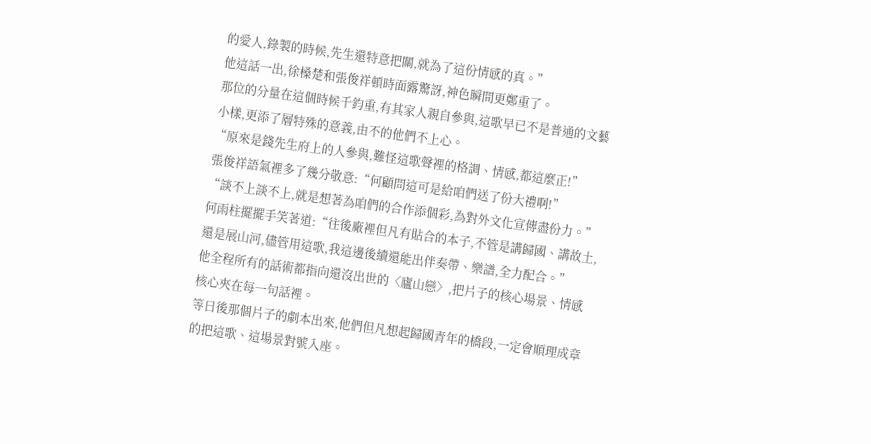的愛人,錄製的時候,先生還特意把關,就為了這份情感的真。”
他這話一出,徐槡楚和張俊祥頓時面露驚訝,神色瞬間更鄭重了。
那位的分量在這個時候千鈞重,有其家人親自參與,這歌早已不是普通的文藝小樣,更添了層特殊的意義,由不的他們不上心。
“原來是錢先生府上的人參與,難怪這歌聲裡的格調、情感,都這麼正!”
張俊祥語氣裡多了幾分敬意:“何顧問這可是給咱們送了份大禮啊!”
“談不上談不上,就是想著為咱們的合作添個彩,為對外文化宣傳盡份力。”
何雨柱擺擺手笑著道:“往後廠裡但凡有貼合的本子,不管是講歸國、講故土,還是展山河,儘管用這歌,我這邊後續還能出伴奏帶、樂譜,全力配合。”
他全程所有的話術都指向還沒出世的〈廬山戀〉,把片子的核心場景、情感核心夾在每一句話裡。
等日後那個片子的劇本出來,他們但凡想起歸國青年的橋段,一定會順理成章的把這歌、這場景對號入座。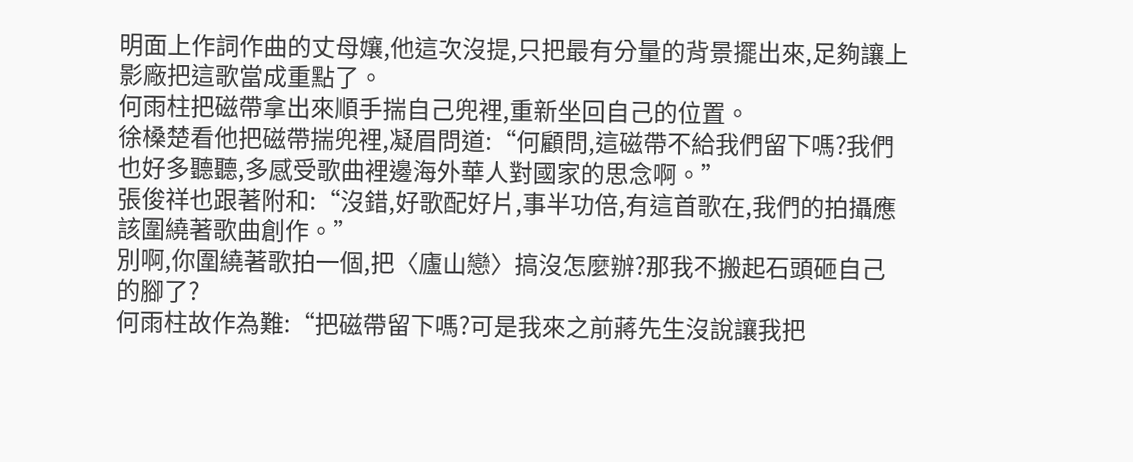明面上作詞作曲的丈母孃,他這次沒提,只把最有分量的背景擺出來,足夠讓上影廠把這歌當成重點了。
何雨柱把磁帶拿出來順手揣自己兜裡,重新坐回自己的位置。
徐槡楚看他把磁帶揣兜裡,凝眉問道:“何顧問,這磁帶不給我們留下嗎?我們也好多聽聽,多感受歌曲裡邊海外華人對國家的思念啊。”
張俊祥也跟著附和:“沒錯,好歌配好片,事半功倍,有這首歌在,我們的拍攝應該圍繞著歌曲創作。”
別啊,你圍繞著歌拍一個,把〈廬山戀〉搞沒怎麼辦?那我不搬起石頭砸自己的腳了?
何雨柱故作為難:“把磁帶留下嗎?可是我來之前蔣先生沒說讓我把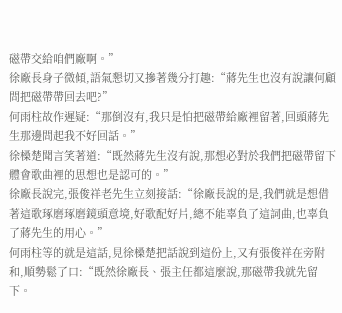磁帶交給咱們廠啊。”
徐廠長身子微傾,語氣懇切又摻著幾分打趣:“蔣先生也沒有說讓何顧問把磁帶帶回去吧?”
何雨柱故作遲疑:“那倒沒有,我只是怕把磁帶給廠裡留著,回頭蔣先生那邊問起我不好回話。”
徐槡楚聞言笑著道:“既然蔣先生沒有說,那想必對於我們把磁帶留下體會歌曲裡的思想也是認可的。”
徐廠長說完,張俊祥老先生立刻接話:“徐廠長說的是,我們就是想借著這歌琢磨琢磨鏡頭意境,好歌配好片,總不能辜負了這詞曲,也辜負了蔣先生的用心。”
何雨柱等的就是這話,見徐槡楚把話說到這份上,又有張俊祥在旁附和,順勢鬆了口:“既然徐廠長、張主任都這麼說,那磁帶我就先留下。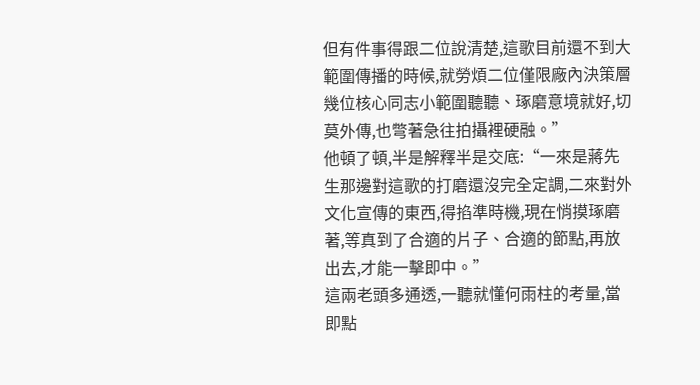但有件事得跟二位說清楚,這歌目前還不到大範圍傳播的時候,就勞煩二位僅限廠內決策層幾位核心同志小範圍聽聽、琢磨意境就好,切莫外傳,也彆著急往拍攝裡硬融。”
他頓了頓,半是解釋半是交底:“一來是蔣先生那邊對這歌的打磨還沒完全定調,二來對外文化宣傳的東西,得掐準時機,現在悄摸琢磨著,等真到了合適的片子、合適的節點,再放出去,才能一擊即中。”
這兩老頭多通透,一聽就懂何雨柱的考量,當即點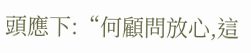頭應下:“何顧問放心,這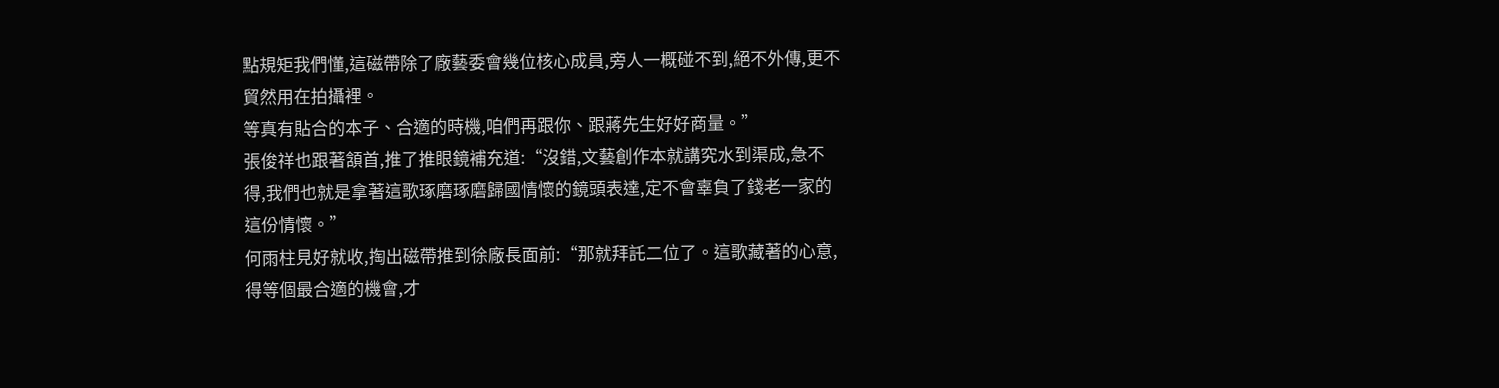點規矩我們懂,這磁帶除了廠藝委會幾位核心成員,旁人一概碰不到,絕不外傳,更不貿然用在拍攝裡。
等真有貼合的本子、合適的時機,咱們再跟你、跟蔣先生好好商量。”
張俊祥也跟著頷首,推了推眼鏡補充道:“沒錯,文藝創作本就講究水到渠成,急不得,我們也就是拿著這歌琢磨琢磨歸國情懷的鏡頭表達,定不會辜負了錢老一家的這份情懷。”
何雨柱見好就收,掏出磁帶推到徐廠長面前:“那就拜託二位了。這歌藏著的心意,得等個最合適的機會,才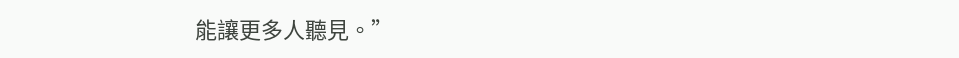能讓更多人聽見。”